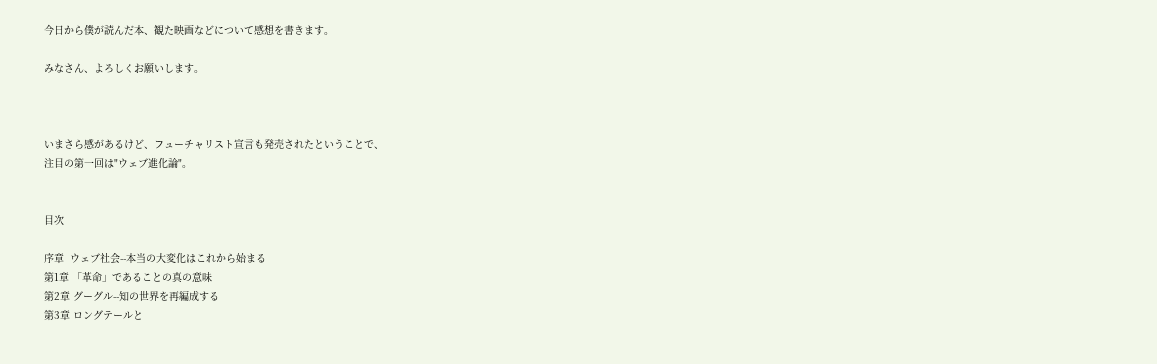今日から僕が読んだ本、観た映画などについて感想を書きます。

みなさん、よろしくお願いします。



いまさら感があるけど、フューチャリスト宣言も発売されたということで、
注目の第一回は"ウェブ進化論"。


目次

序章  ウェブ社会--本当の大変化はこれから始まる
第1章 「革命」であることの真の意味
第2章 グーグル--知の世界を再編成する
第3章 ロングテールと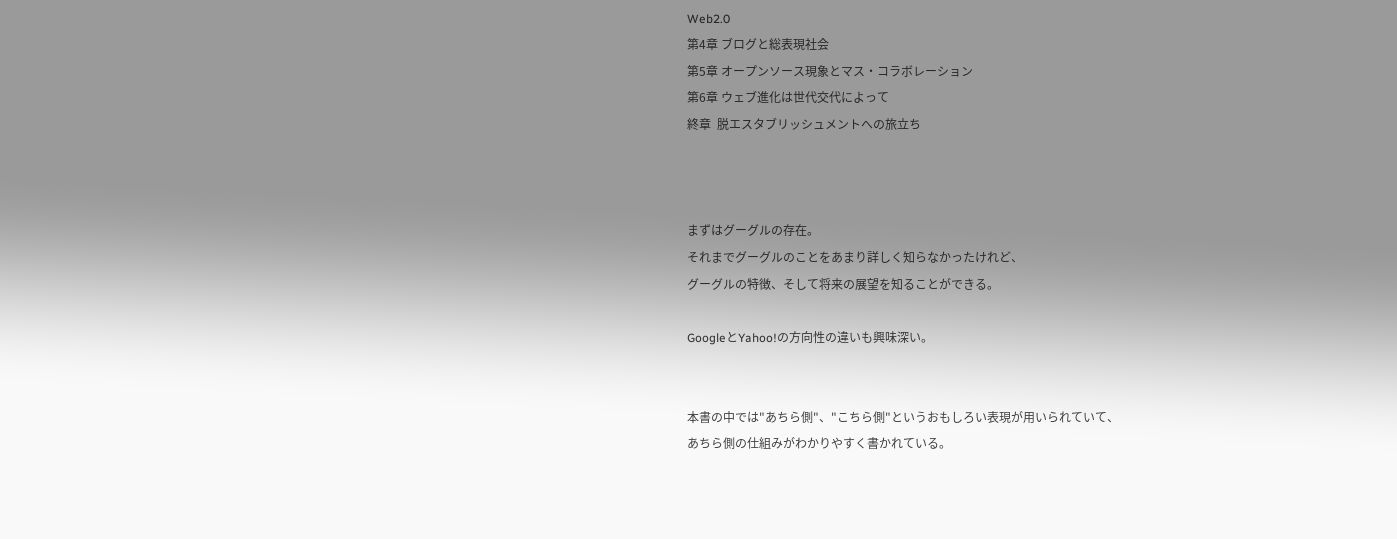Web2.0
第4章 ブログと総表現社会
第5章 オープンソース現象とマス・コラボレーション
第6章 ウェブ進化は世代交代によって
終章  脱エスタブリッシュメントへの旅立ち



まずはグーグルの存在。
それまでグーグルのことをあまり詳しく知らなかったけれど、
グーグルの特徴、そして将来の展望を知ることができる。

GoogleとYahoo!の方向性の違いも興味深い。


本書の中では"あちら側"、"こちら側"というおもしろい表現が用いられていて、
あちら側の仕組みがわかりやすく書かれている。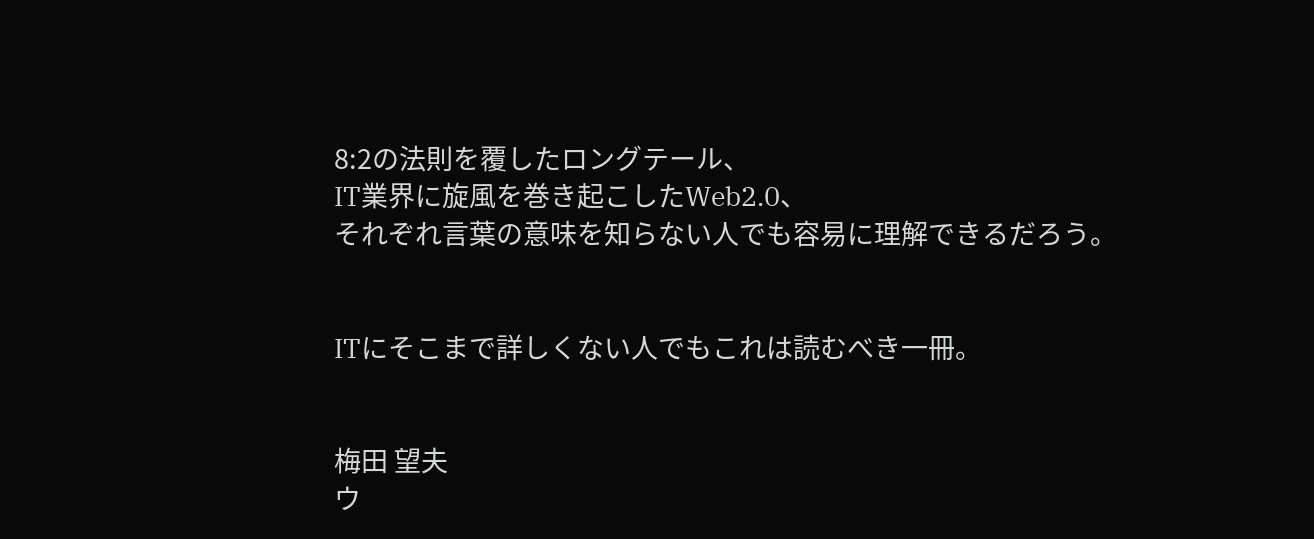8:2の法則を覆したロングテール、
IT業界に旋風を巻き起こしたWeb2.0、
それぞれ言葉の意味を知らない人でも容易に理解できるだろう。


ITにそこまで詳しくない人でもこれは読むべき一冊。


梅田 望夫
ウ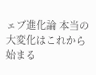ェブ進化論 本当の大変化はこれから始まる